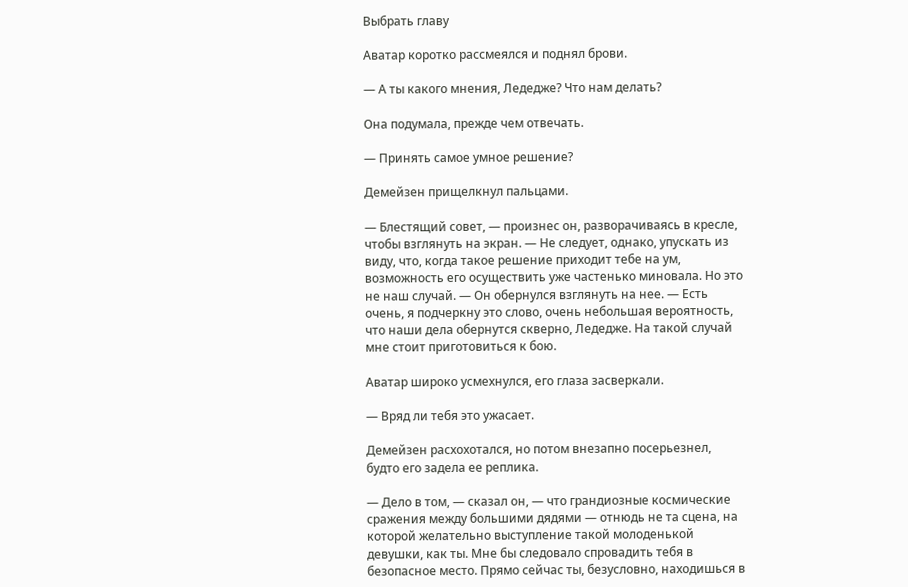Выбрать главу

Аватар коротко рассмеялся и поднял брови.

— А ты какого мнения, Ледедже? Что нам делать?

Она подумала, прежде чем отвечать.

— Принять самое умное решение?

Демейзен прищелкнул пальцами.

— Блестящий совет, — произнес он, разворачиваясь в кресле, чтобы взглянуть на экран. — Не следует, однако, упускать из виду, что, когда такое решение приходит тебе на ум, возможность его осуществить уже частенько миновала. Но это не наш случай. — Он обернулся взглянуть на нее. — Есть очень, я подчеркну это слово, очень небольшая вероятность, что наши дела обернутся скверно, Ледедже. На такой случай мне стоит приготовиться к бою.

Аватар широко усмехнулся, его глаза засверкали.

— Вряд ли тебя это ужасает.

Демейзен расхохотался, но потом внезапно посерьезнел, будто его задела ее реплика.

— Дело в том, — сказал он, — что грандиозные космические сражения между большими дядями — отнюдь не та сцена, на которой желательно выступление такой молоденькой девушки, как ты. Мне бы следовало спровадить тебя в безопасное место. Прямо сейчас ты, безусловно, находишься в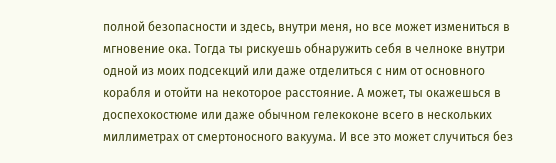полной безопасности и здесь, внутри меня, но все может измениться в мгновение ока. Тогда ты рискуешь обнаружить себя в челноке внутри одной из моих подсекций или даже отделиться с ним от основного корабля и отойти на некоторое расстояние. А может, ты окажешься в доспехокостюме или даже обычном гелекоконе всего в нескольких миллиметрах от смертоносного вакуума. И все это может случиться без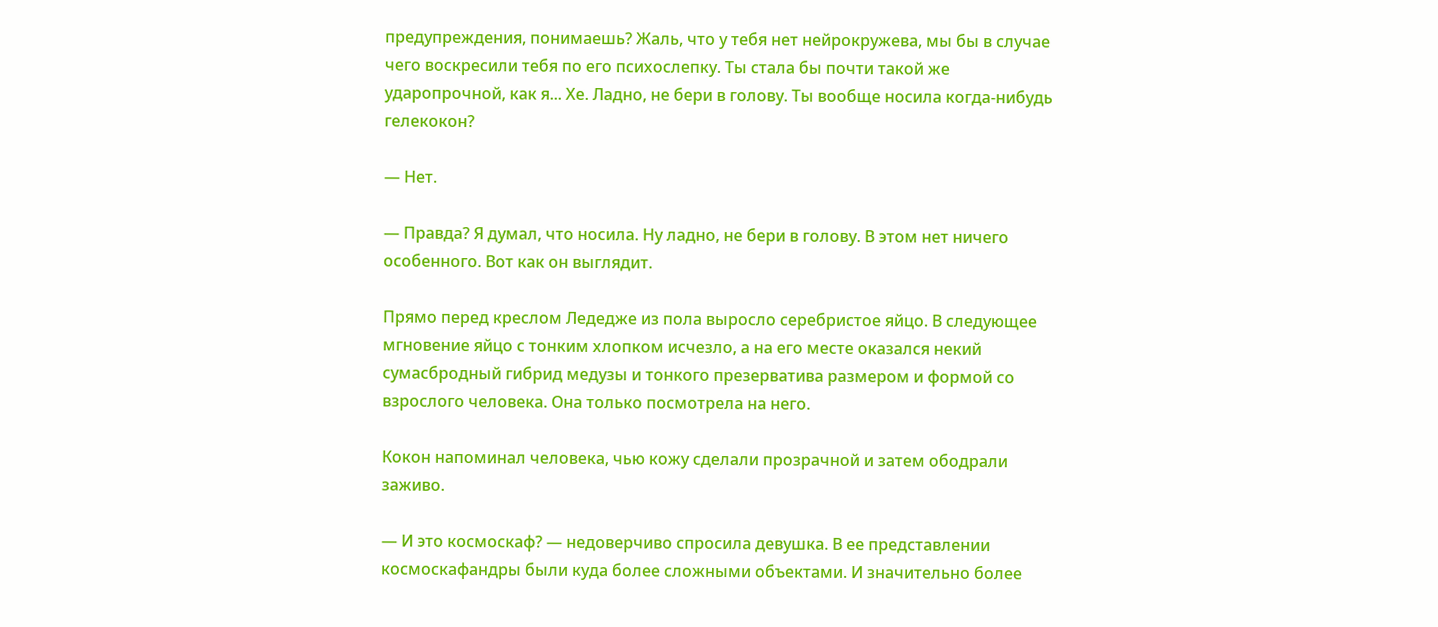предупреждения, понимаешь? Жаль, что у тебя нет нейрокружева, мы бы в случае чего воскресили тебя по его психослепку. Ты стала бы почти такой же ударопрочной, как я... Хе. Ладно, не бери в голову. Ты вообще носила когда-нибудь гелекокон?

— Нет.

— Правда? Я думал, что носила. Ну ладно, не бери в голову. В этом нет ничего особенного. Вот как он выглядит.

Прямо перед креслом Ледедже из пола выросло серебристое яйцо. В следующее мгновение яйцо с тонким хлопком исчезло, а на его месте оказался некий сумасбродный гибрид медузы и тонкого презерватива размером и формой со взрослого человека. Она только посмотрела на него.

Кокон напоминал человека, чью кожу сделали прозрачной и затем ободрали заживо.

— И это космоскаф? — недоверчиво спросила девушка. В ее представлении космоскафандры были куда более сложными объектами. И значительно более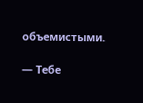объемистыми.

— Тебе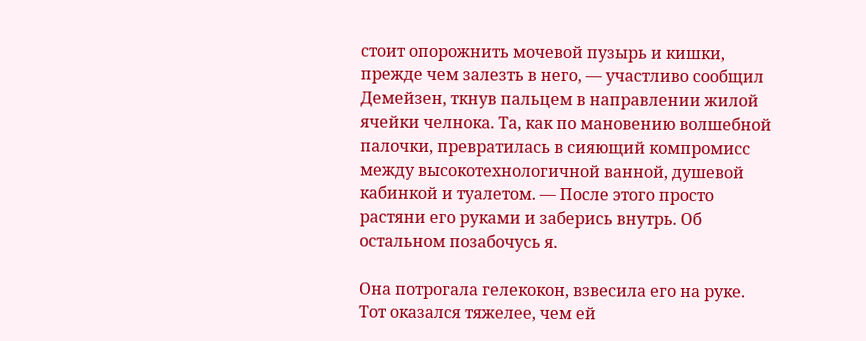стоит опорожнить мочевой пузырь и кишки, прежде чем залезть в него, — участливо сообщил Демейзен, ткнув пальцем в направлении жилой ячейки челнока. Та, как по мановению волшебной палочки, превратилась в сияющий компромисс между высокотехнологичной ванной, душевой кабинкой и туалетом. — После этого просто растяни его руками и заберись внутрь. Об остальном позабочусь я.

Она потрогала гелекокон, взвесила его на руке. Тот оказался тяжелее, чем ей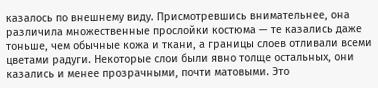казалось по внешнему виду. Присмотревшись внимательнее, она различила множественные прослойки костюма — те казались даже тоньше, чем обычные кожа и ткани, а границы слоев отливали всеми цветами радуги. Некоторые слои были явно толще остальных, они казались и менее прозрачными, почти матовыми. Это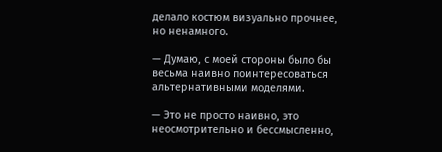делало костюм визуально прочнее, но ненамного.

— Думаю, с моей стороны было бы весьма наивно поинтересоваться альтернативными моделями.

— Это не просто наивно, это неосмотрительно и бессмысленно,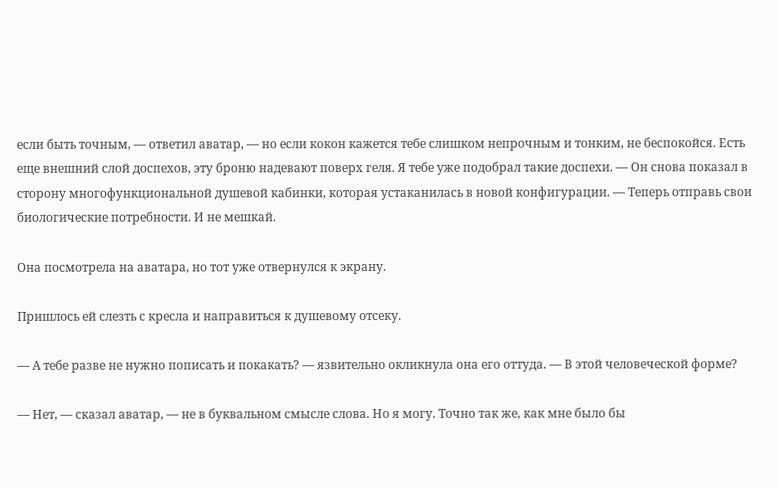если быть точным, — ответил аватар, — но если кокон кажется тебе слишком непрочным и тонким, не беспокойся. Есть еще внешний слой доспехов, эту броню надевают поверх геля. Я тебе уже подобрал такие доспехи. — Он снова показал в сторону многофункциональной душевой кабинки, которая устаканилась в новой конфигурации. — Теперь отправь свои биологические потребности. И не мешкай.

Она посмотрела на аватара, но тот уже отвернулся к экрану.

Пришлось ей слезть с кресла и направиться к душевому отсеку.

— А тебе разве не нужно пописать и покакать? — язвительно окликнула она его оттуда. — В этой человеческой форме?

— Нет, — сказал аватар, — не в буквальном смысле слова. Но я могу. Точно так же, как мне было бы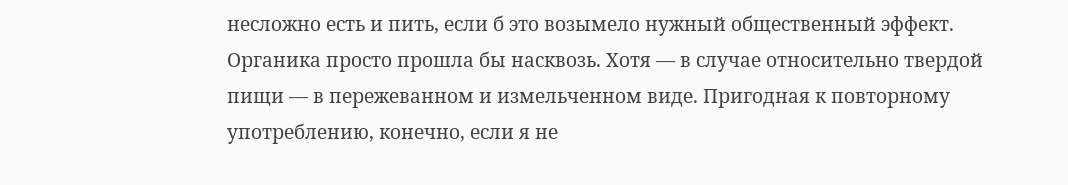несложно есть и пить, если б это возымело нужный общественный эффект. Органика просто прошла бы насквозь. Хотя — в случае относительно твердой пищи — в пережеванном и измельченном виде. Пригодная к повторному употреблению, конечно, если я не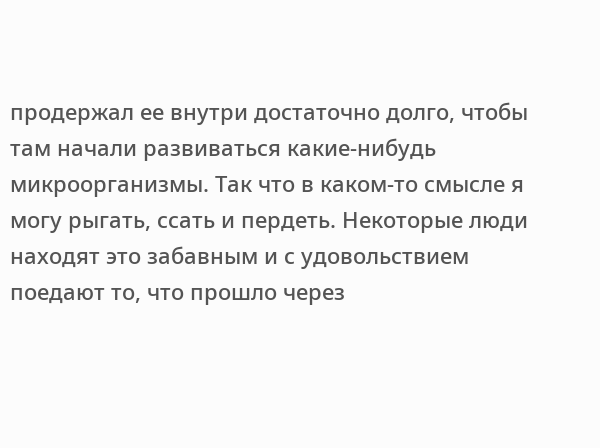продержал ее внутри достаточно долго, чтобы там начали развиваться какие-нибудь микроорганизмы. Так что в каком-то смысле я могу рыгать, ссать и пердеть. Некоторые люди находят это забавным и с удовольствием поедают то, что прошло через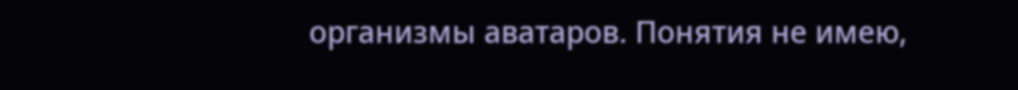организмы аватаров. Понятия не имею,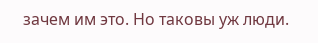зачем им это. Но таковы уж люди.